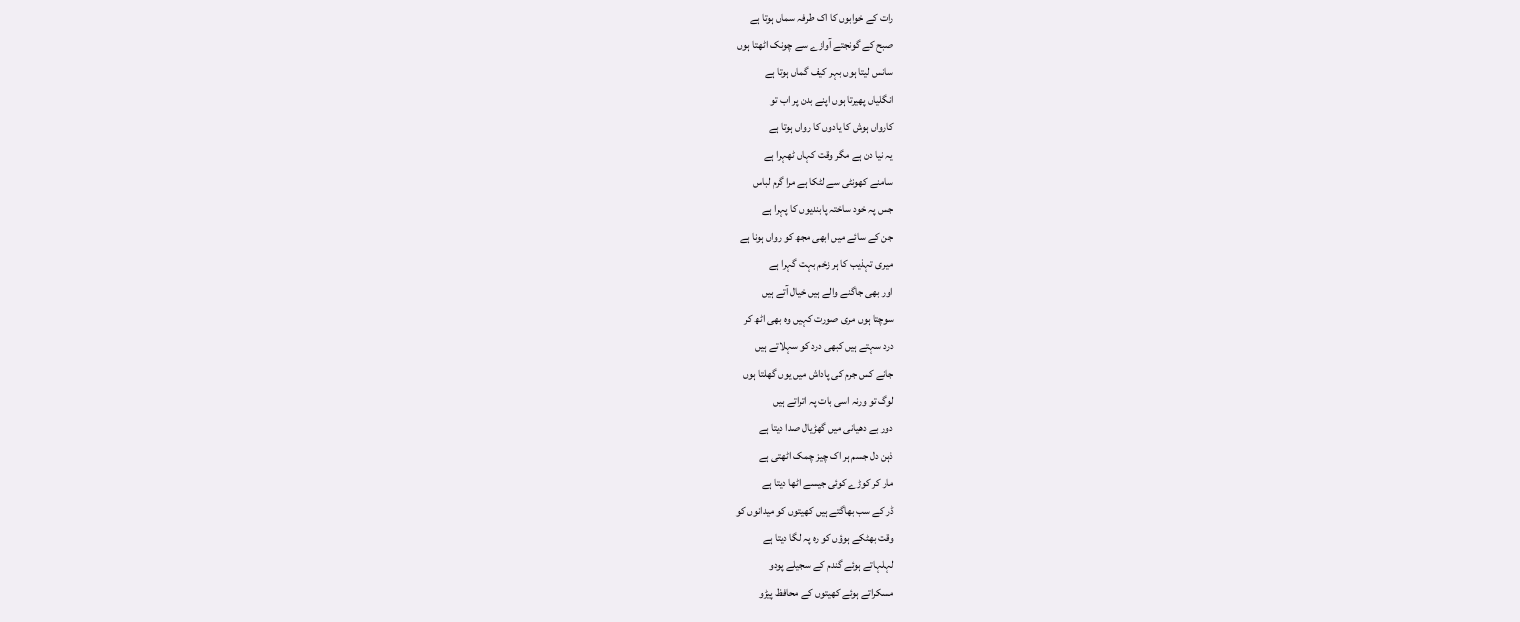رات کے خوابوں کا اک طرفہ سماں ہوتا ہے
صبح کے گونجتے آوازے سے چونک اٹھتا ہوں
سانس لیتا ہوں بہر کیف گماں ہوتا ہے
انگلیاں پھیرتا ہوں اپنے بدن پر اب تو
کارواں ہوش کا یادوں کا رواں ہوتا ہے
یہ نیا دن ہے مگر وقت کہاں ٹھہرا ہے
سامنے کھونٹی سے لٹکا ہے مرا گرم لباس
جس پہ خود ساختہ پابندیوں کا پہرا ہے
جن کے سائے میں ابھی مجھ کو رواں ہونا ہے
میری تہذیب کا ہر زخم بہت گہرا ہے
اور بھی جاگنے والے ہیں خیال آتے ہیں
سوچتا ہوں مری صورت کہیں وہ بھی اٹھ کر
درد سہتے ہیں کبھی درد کو سہلاتے ہیں
جانے کس جرم کی پاداش میں یوں گھلتا ہوں
لوگ تو ورنہ اسی بات پہ اتراتے ہیں
دور بے دھیانی میں گھڑیال صدا دیتا ہے
ذہن دل جسم ہر اک چیز چمک اٹھتی ہے
مار کر کوڑے کوئی جیسے اٹھا دیتا ہے
ڈر کے سب بھاگتے ہیں کھیتوں کو میدانوں کو
وقت بھٹکے ہوؤں کو رہ پہ لگا دیتا ہے
لہلہاتے ہوئے گندم کے سجیلے پودو
مسکراتے ہوئے کھیتوں کے محافظ پیڑو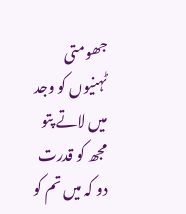جھومتی ٹہنیوں کو وجد میں لاتے پتو
مجھ کو قدرت دو کہ میں تم کو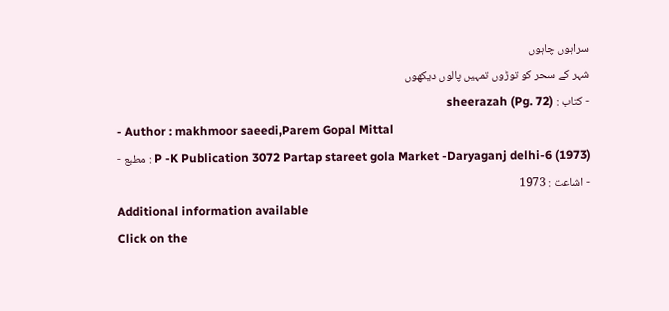سراہوں چاہوں
شہر کے سحر کو توڑوں تمہیں پالوں دیکھوں
- کتاب : sheerazah (Pg. 72)
- Author : makhmoor saeedi,Parem Gopal Mittal
- مطبع : P -K Publication 3072 Partap stareet gola Market -Daryaganj delhi-6 (1973)
- اشاعت : 1973
Additional information available
Click on the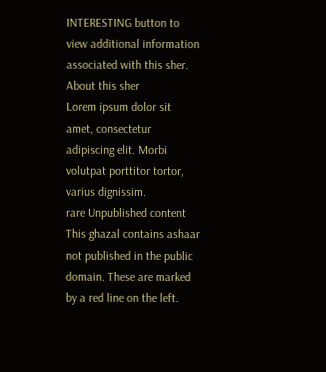INTERESTING button to view additional information associated with this sher.
About this sher
Lorem ipsum dolor sit amet, consectetur adipiscing elit. Morbi volutpat porttitor tortor, varius dignissim.
rare Unpublished content
This ghazal contains ashaar not published in the public domain. These are marked by a red line on the left.